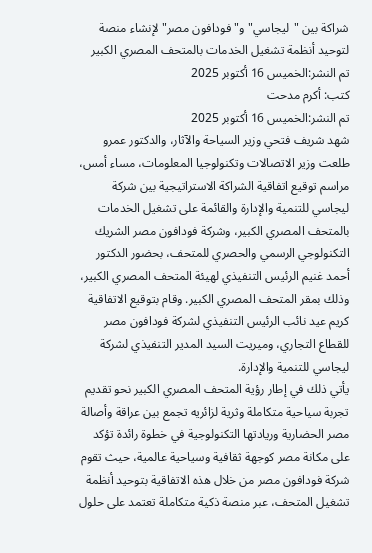شراكة بين "ليجاسي" و"فودافون مصر" لإنشاء منصة لتوحيد أنظمة تشغيل الخدمات بالمتحف المصري الكبير
تم النشر:الخميس 16 أكتوبر 2025
كتب: أكرم مدحت
تم النشر:الخميس 16 أكتوبر 2025
شهد شريف فتحي وزير السياحة والآثار، والدكتور عمرو طلعت وزير الاتصالات وتكنولوجيا المعلومات، مساء أمس، مراسم توقيع اتفاقية الشراكة الاستراتيجية بين شركة ليجاسي للتنمية والإدارة والقائمة على تشغيل الخدمات بالمتحف المصري الكبير، وشركة فودافون مصر الشريك التكنولوجي الرسمي والحصري للمتحف، بحضور الدكتور أحمد غنيم الرئيس التنفيذي لهيئة المتحف المصري الكبير، وذلك بمقر المتحف المصري الكبير. وقام بتوقيع الاتفاقية كريم عيد نائب الرئيس التنفيذي لشركة فودافون مصر للقطاع التجاري، وميريت السيد المدير التنفيذي لشركة ليجاسي للتنمية والإدارة.
يأتي ذلك في إطار رؤية المتحف المصري الكبير نحو تقديم تجربة سياحية متكاملة وثرية لزائريه تجمع بين عراقة وأصالة مصر الحضارية وريادتها التكنولوجية في خطوة رائدة تؤكد على مكانة مصر كوجهة ثقافية وسياحية عالمية، حيث تقوم شركة فودافون مصر من خلال هذه الاتفاقية بتوحيد أنظمة تشغيل المتحف، عبر منصة ذكية متكاملة تعتمد على حلول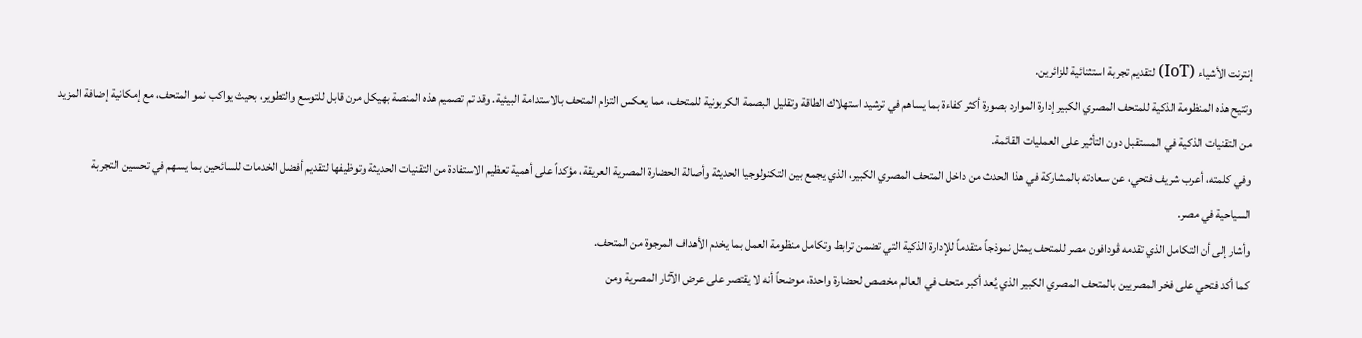إنترنت الأشياء (IoT) لتقديم تجربة استثنائية للزائرين.
وتتيح هذه المنظومة الذكية للمتحف المصري الكبير إدارة الموارد بصورة أكثر كفاءة بما يساهم في ترشيد استهلاك الطاقة وتقليل البصمة الكربونية للمتحف، مما يعكس التزام المتحف بالاستدامة البيئية. وقد تم تصميم هذه المنصة بهيكل مرن قابل للتوسع والتطوير، بحيث يواكب نمو المتحف، مع إمكانية إضافة المزيد من التقنيات الذكية في المستقبل دون التأثير على العمليات القائمة.
وفي كلمته، أعرب شريف فتحي، عن سعادته بالمشاركة في هذا الحدث من داخل المتحف المصري الكبير، الذي يجمع بين التكنولوجيا الحديثة وأصالة الحضارة المصرية العريقة، مؤكداً على أهمية تعظيم الاستفادة من التقنيات الحديثة وتوظيفها لتقديم أفضل الخدمات للسائحين بما يسهم في تحسين التجربة السياحية في مصر.
وأشار إلى أن التكامل الذي تقدمه ڤودافون مصر للمتحف يمثل نموذجاً متقدماً للإدارة الذكية التي تضمن ترابط وتكامل منظومة العمل بما يخدم الأهداف المرجوة من المتحف.
كما أكد فتحي على فخر المصريين بالمتحف المصري الكبير الذي يُعد أكبر متحف في العالم مخصص لحضارة واحدة، موضحاً أنه لا يقتصر على عرض الآثار المصرية ومن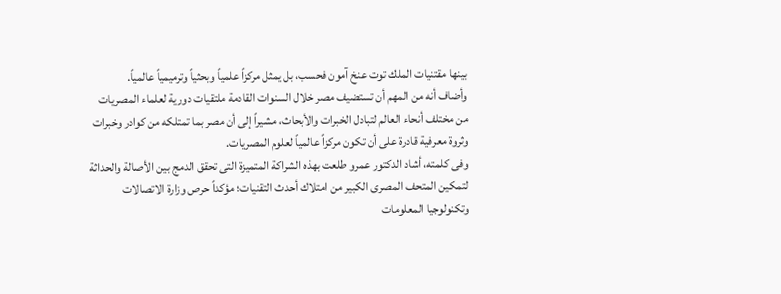بينها مقتنيات الملك توت عنخ آمون فحسب، بل يمثل مركزاً علمياً وبحثياً وترميمياً عالمياً.
وأضاف أنه من المهم أن تستضيف مصر خلال السنوات القادمة ملتقيات دورية لعلماء المصريات من مختلف أنحاء العالم لتبادل الخبرات والأبحاث، مشيراً إلى أن مصر بما تمتلكه من كوادر وخبرات وثروة معرفية قادرة على أن تكون مركزاً عالمياً لعلوم المصريات.
وفى كلمته، أشاد الدكتور عمرو طلعت بهذه الشراكة المتميزة التى تحقق الدمج بين الأصالة والحداثة لتمكين المتحف المصرى الكبير من امتلاك أحدث التقنيات؛ مؤكداً حرص وزارة الاتصالات وتكنولوجيا المعلومات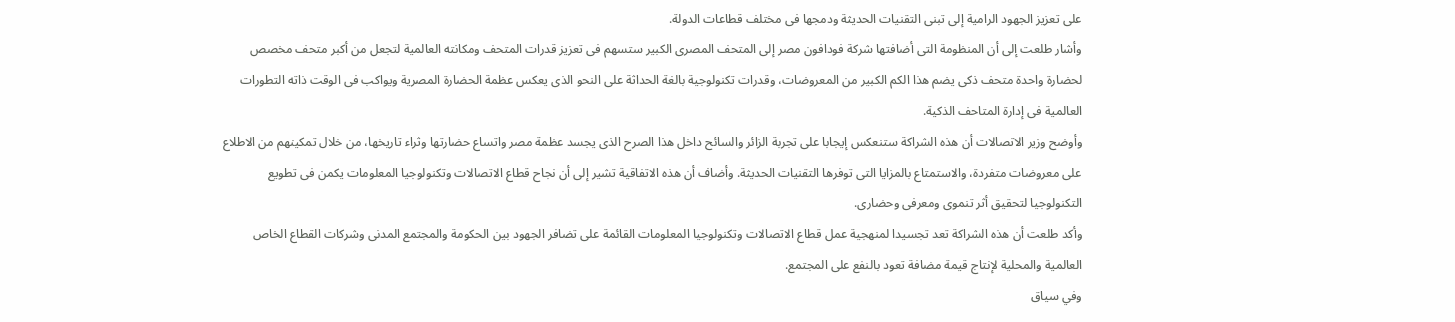على تعزيز الجهود الرامية إلى تبنى التقنيات الحديثة ودمجها فى مختلف قطاعات الدولة.
وأشار طلعت إلى أن المنظومة التى أضافتها شركة فودافون مصر إلى المتحف المصرى الكبير ستسهم فى تعزيز قدرات المتحف ومكانته العالمية لتجعل من أكبر متحف مخصص لحضارة واحدة متحف ذكى يضم هذا الكم الكبير من المعروضات، وقدرات تكنولوجية بالغة الحداثة على النحو الذى يعكس عظمة الحضارة المصرية ويواكب فى الوقت ذاته التطورات العالمية فى إدارة المتاحف الذكية.
وأوضح وزير الاتصالات أن هذه الشراكة ستنعكس إيجابا على تجربة الزائر والسائح داخل هذا الصرح الذى يجسد عظمة مصر واتساع حضارتها وثراء تاريخها، من خلال تمكينهم من الاطلاع على معروضات متفردة، والاستمتاع بالمزايا التى توفرها التقنيات الحديثة. وأضاف أن هذه الاتفاقية تشير إلى أن نجاح قطاع الاتصالات وتكنولوجيا المعلومات يكمن فى تطويع التكنولوجيا لتحقيق أثر تنموى ومعرفى وحضارى.
وأكد طلعت أن هذه الشراكة تعد تجسيدا لمنهجية عمل قطاع الاتصالات وتكنولوجيا المعلومات القائمة على تضافر الجهود بين الحكومة والمجتمع المدنى وشركات القطاع الخاص العالمية والمحلية لإنتاج قيمة مضافة تعود بالنفع على المجتمع.
وفي سياق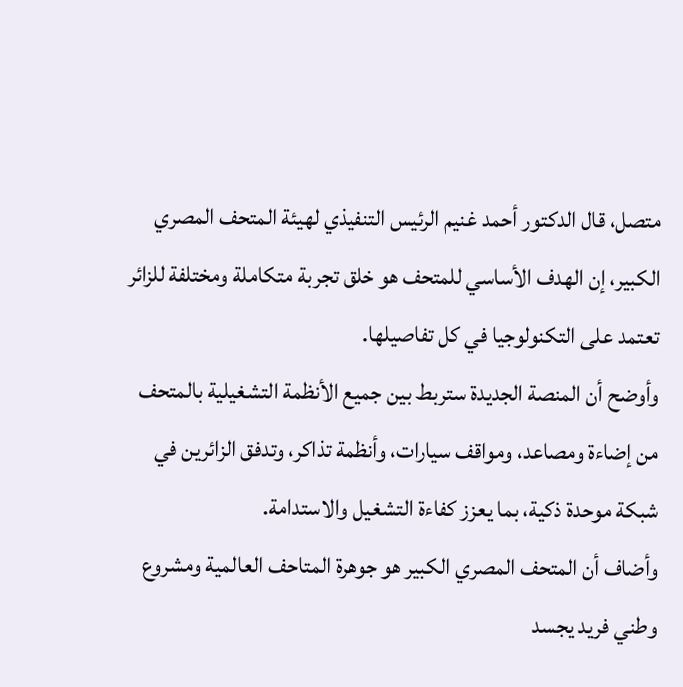متصل، قال الدكتور أحمد غنيم الرئيس التنفيذي لهيئة المتحف المصري الكبير، إن الهدف الأساسي للمتحف هو خلق تجربة متكاملة ومختلفة للزائر تعتمد على التكنولوجيا في كل تفاصيلها.
وأوضح أن المنصة الجديدة ستربط بين جميع الأنظمة التشغيلية بالمتحف من إضاءة ومصاعد، ومواقف سيارات، وأنظمة تذاكر، وتدفق الزائرين في شبكة موحدة ذكية، بما يعزز كفاءة التشغيل والاستدامة.
وأضاف أن المتحف المصري الكبير هو جوهرة المتاحف العالمية ومشروع وطني فريد يجسد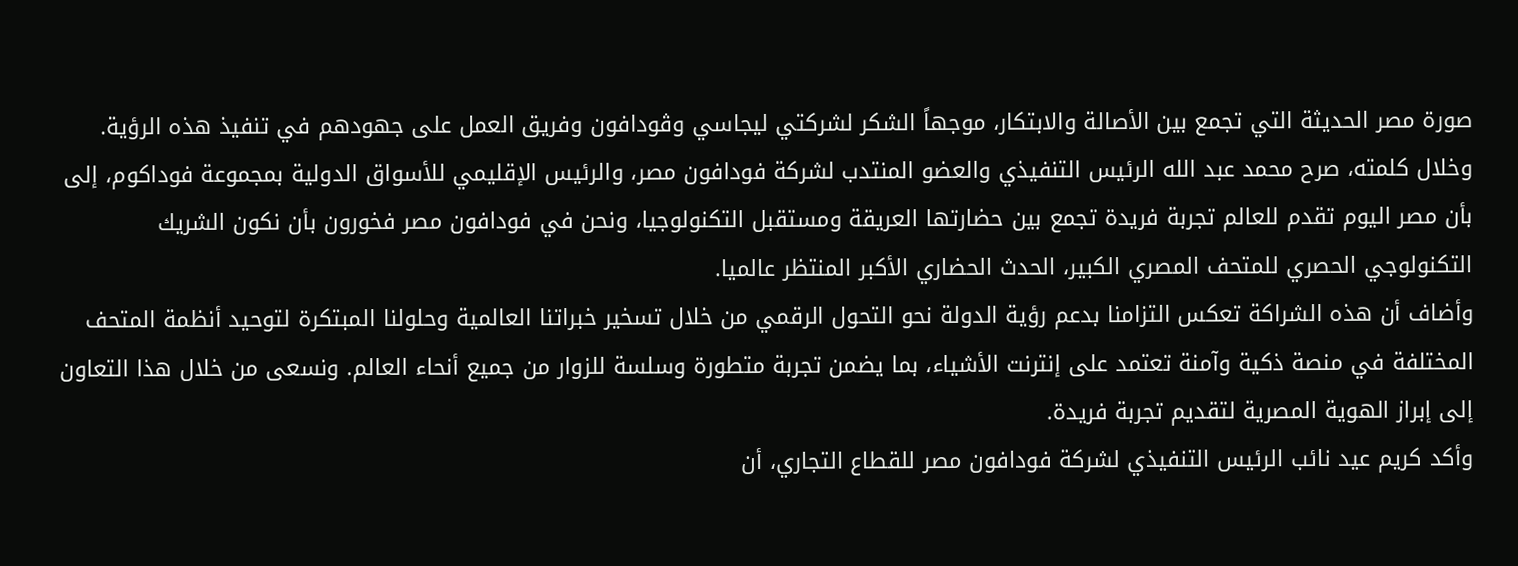صورة مصر الحديثة التي تجمع بين الأصالة والابتكار، موجهاً الشكر لشركتي ليجاسي وڤودافون وفريق العمل على جهودهم في تنفيذ هذه الرؤية.
وخلال كلمته، صرح محمد عبد الله الرئيس التنفيذي والعضو المنتدب لشركة فودافون مصر، والرئيس الإقليمي للأسواق الدولية بمجموعة فوداكوم، إلى بأن مصر اليوم تقدم للعالم تجربة فريدة تجمع بين حضارتها العريقة ومستقبل التكنولوجيا، ونحن في فودافون مصر فخورون بأن نكون الشريك التكنولوجي الحصري للمتحف المصري الكبير، الحدث الحضاري الأكبر المنتظر عالميا.
وأضاف أن هذه الشراكة تعكس التزامنا بدعم رؤية الدولة نحو التحول الرقمي من خلال تسخير خبراتنا العالمية وحلولنا المبتكرة لتوحيد أنظمة المتحف المختلفة في منصة ذكية وآمنة تعتمد على إنترنت الأشياء، بما يضمن تجربة متطورة وسلسة للزوار من جميع أنحاء العالم. ونسعى من خلال هذا التعاون إلى إبراز الهوية المصرية لتقديم تجربة فريدة.
وأكد كريم عيد نائب الرئيس التنفيذي لشركة فودافون مصر للقطاع التجاري، أن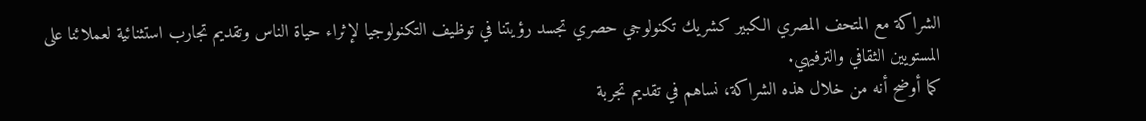الشراكة مع المتحف المصري الكبير كشريك تكنولوجي حصري تجسد رؤيتنا في توظيف التكنولوجيا لإثراء حياة الناس وتقديم تجارب استثنائية لعملائنا على المستويين الثقافي والترفيهي.
كما أوضح أنه من خلال هذه الشراكة، نساهم في تقديم تجربة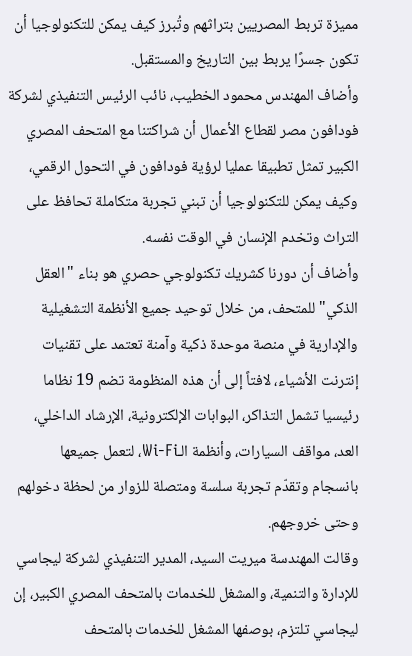مميزة تربط المصريين بتراثهم وتُبرز كيف يمكن للتكنولوجيا أن تكون جسرًا يربط بين التاريخ والمستقبل.
وأضاف المهندس محمود الخطيب، نائب الرئيس التنفيذي لشركة فودافون مصر لقطاع الأعمال أن شراكتنا مع المتحف المصري الكبير تمثل تطبيقا عمليا لرؤية فودافون في التحول الرقمي، وكيف يمكن للتكنولوجيا أن تبني تجربة متكاملة تحافظ على التراث وتخدم الإنسان في الوقت نفسه.
وأضاف أن دورنا كشريك تكنولوجي حصري هو بناء "العقل الذكي" للمتحف، من خلال توحيد جميع الأنظمة التشغيلية والإدارية في منصة موحدة ذكية وآمنة تعتمد على تقنيات إنترنت الأشياء، لافتاً إلى أن هذه المنظومة تضم 19 نظاما رئيسيا تشمل التذاكر، البوابات الإلكترونية، الإرشاد الداخلي، العد، مواقف السيارات، وأنظمة الـWi-Fi، لتعمل جميعها بانسجام وتقدّم تجربة سلسة ومتصلة للزوار من لحظة دخولهم وحتى خروجهم.
وقالت المهندسة ميريت السيد، المدير التنفيذي لشركة ليجاسي للإدارة والتنمية، والمشغل للخدمات بالمتحف المصري الكبير، إن ليجاسي تلتزم، بوصفها المشغل للخدمات بالمتحف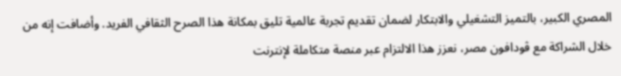المصري الكبير، بالتميز التشغيلي والابتكار لضمان تقديم تجربة عالمية تليق بمكانة هذا الصرح الثقافي الفريد. وأضافت إنه من خلال الشراكة مع ڤودافون مصر، نعزز هذا الالتزام عبر منصة متكاملة لإنترنت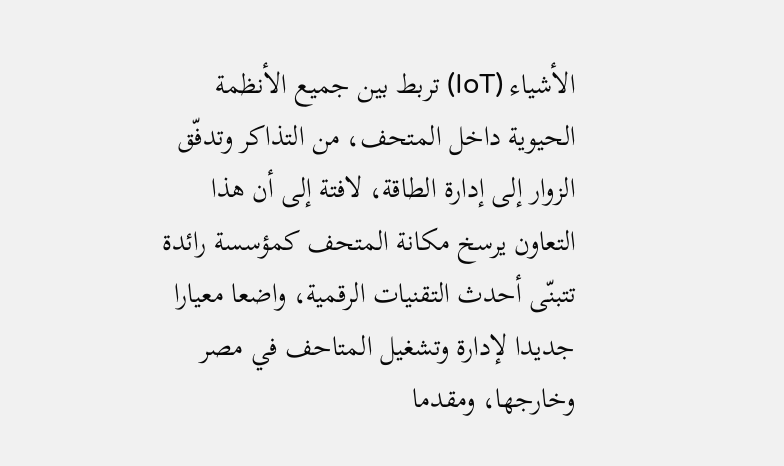الأشياء (IoT) تربط بين جميع الأنظمة الحيوية داخل المتحف، من التذاكر وتدفّق الزوار إلى إدارة الطاقة، لافتة إلى أن هذا التعاون يرسخ مكانة المتحف كمؤسسة رائدة تتبنّى أحدث التقنيات الرقمية، واضعا معيارا جديدا لإدارة وتشغيل المتاحف في مصر وخارجها، ومقدما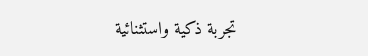تجربة ذكية واستثنائية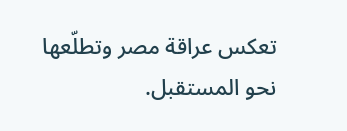تعكس عراقة مصر وتطلّعها نحو المستقبل.